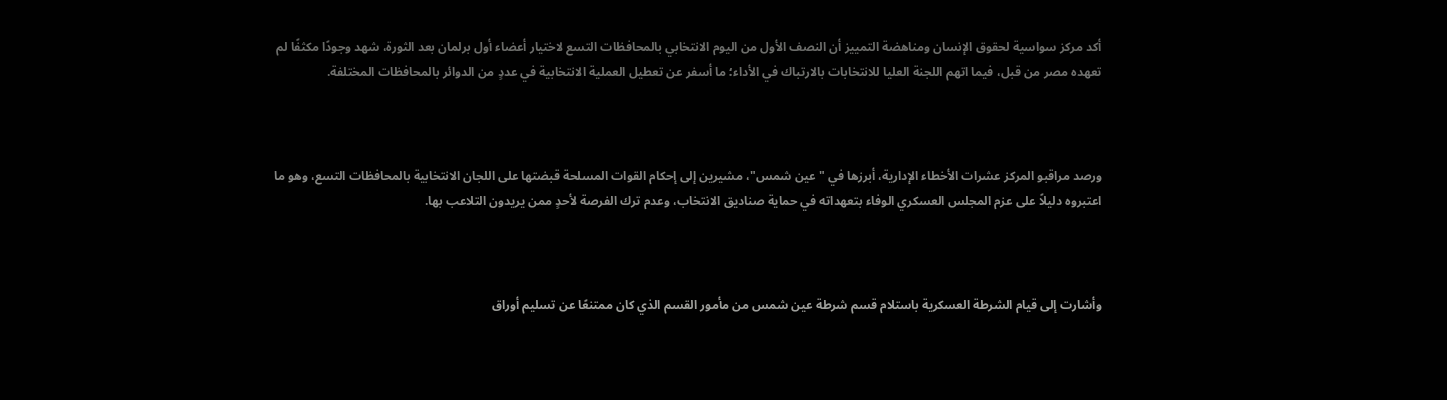أكد مركز سواسية لحقوق الإنسان ومناهضة التمييز أن النصف الأول من اليوم الانتخابي بالمحافظات التسع لاختيار أعضاء أول برلمان بعد الثورة، شهد وجودًا مكثفًا لم تعهده مصر من قبل، فيما اتهم اللجنة العليا للانتخابات بالارتباك في الأداء؛ ما أسفر عن تعطيل العملية الانتخابية في عددٍ من الدوائر بالمحافظات المختلفة.



ورصد مراقبو المركز عشرات الأخطاء الإدارية، أبرزها في "عين شمس"، مشيرين إلى إحكام القوات المسلحة قبضتها على اللجان الانتخابية بالمحافظات التسع، وهو ما اعتبروه دليلاً على عزم المجلس العسكري الوفاء بتعهداته في حماية صناديق الانتخاب، وعدم ترك الفرصة لأحدٍ ممن يريدون التلاعب بها.



وأشارت إلى قيام الشرطة العسكرية باستلام قسم شرطة عين شمس من مأمور القسم الذي كان ممتنعًا عن تسليم أوراق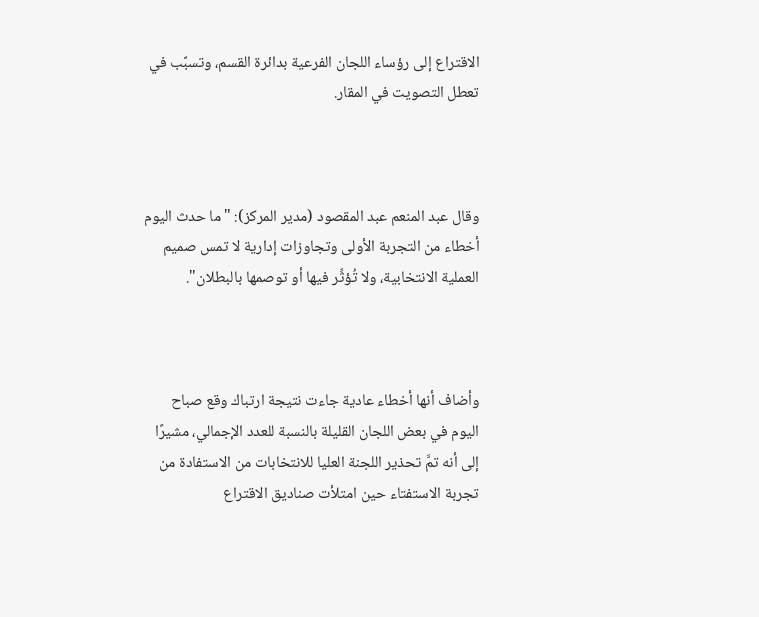الاقتراع إلى رؤساء اللجان الفرعية بدائرة القسم، وتسبَّب في تعطل التصويت في المقار.



وقال عبد المنعم عبد المقصود (مدير المركز): "ما حدث اليوم أخطاء من التجربة الأولى وتجاوزات إدارية لا تمس صميم العملية الانتخابية، ولا تُؤثِّر فيها أو توصمها بالبطلان".



وأضاف أنها أخطاء عادية جاءت نتيجة ارتباك وقع صباح اليوم في بعض اللجان القليلة بالنسبة للعدد الإجمالي، مشيرًا إلى أنه تمَّ تحذير اللجنة العليا للانتخابات من الاستفادة من تجربة الاستفتاء حين امتلأت صناديق الاقتراع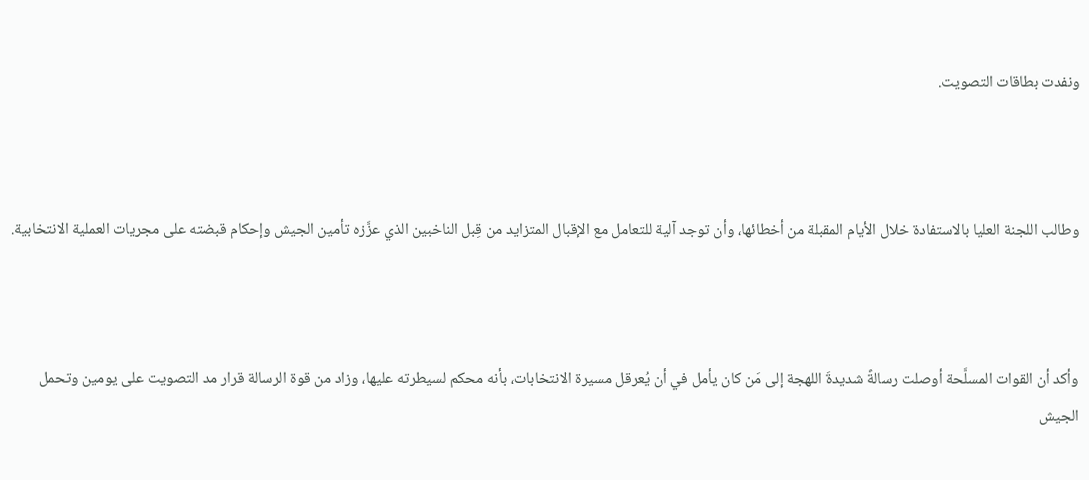ونفدت بطاقات التصويت.



وطالب اللجنة العليا بالاستفادة خلال الأيام المقبلة من أخطائها، وأن توجد آلية للتعامل مع الإقبال المتزايد من قِبل الناخبين الذي عزَّزه تأمين الجيش وإحكام قبضته على مجريات العملية الانتخابية.



وأكد أن القوات المسلَّحة أوصلت رسالةً شديدةَ اللهجة إلى مَن كان يأمل في أن يُعرقل مسيرة الانتخابات، بأنه محكم لسيطرته عليها، وزاد من قوة الرسالة قرار مد التصويت على يومين وتحمل الجيش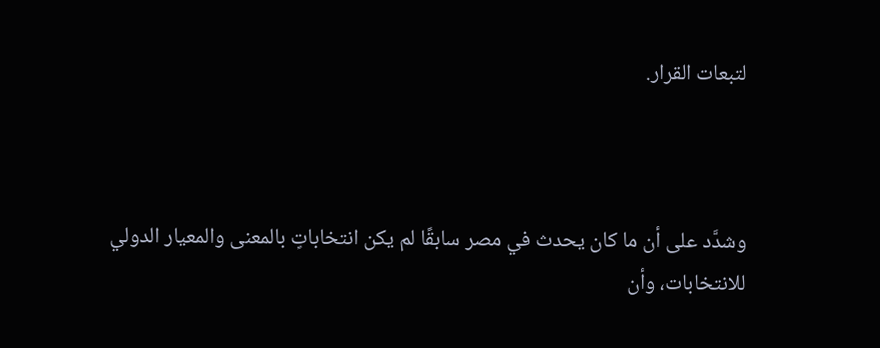لتبعات القرار.



وشدَّد على أن ما كان يحدث في مصر سابقًا لم يكن انتخاباتٍ بالمعنى والمعيار الدولي للانتخابات، وأن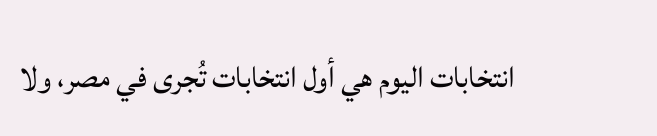انتخابات اليوم هي أول انتخابات تُجرى في مصر، ولا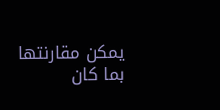يمكن مقارنتها بما كان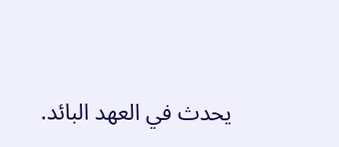يحدث في العهد البائد.